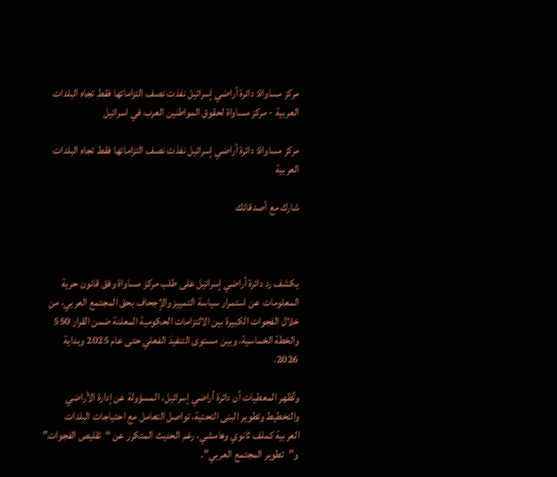مركز مساواة: دائرة أراضي إسرائيل نفذت نصف التزاماتها فقط تجاه البلدات العربية - مركز مساواة لحقوق المواطنين العرب في اسرائيل

مركز مساواة: دائرة أراضي إسرائيل نفذت نصف التزاماتها فقط تجاه البلدات العربية

شارك مع أصدقائك



يكشف رد دائرة أراضي إسرائيل على طلب مركز مساواة وفق قانون حرية المعلومات عن استمرار سياسة التمييز والإجحاف بحق المجتمع العربي، من خلال الفجوات الكبيرة بين الالتزامات الحكومية المعلنة ضمن القرار 550 والخطة الخماسية، وبين مستوى التنفيذ الفعلي حتى عام 2025 وبداية 2026.

وتُظهر المعطيات أن دائرة أراضي إسرائيل، المسؤولة عن إدارة الأراضي والتخطيط وتطوير البنى التحتية، تواصل التعامل مع احتياجات البلدات العربية كملف ثانوي وهامشي، رغم الحديث المتكرر عن “تقليص الفجوات” و”تطوير المجتمع العربي”.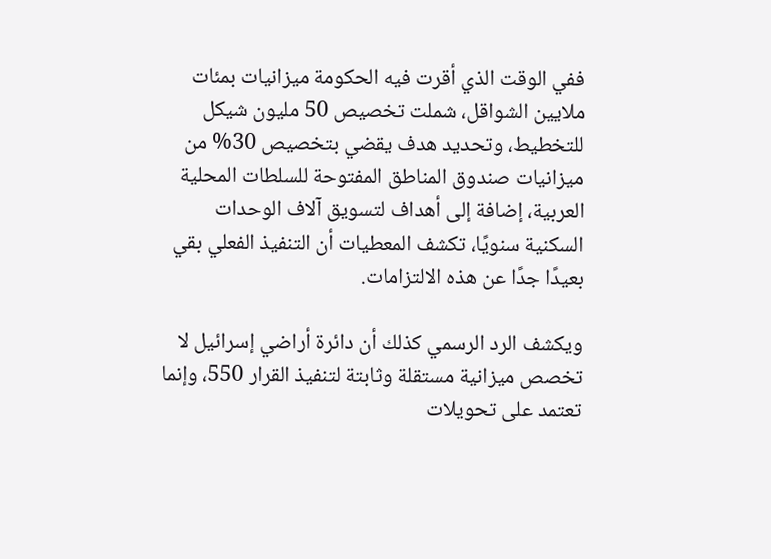ففي الوقت الذي أقرت فيه الحكومة ميزانيات بمئات ملايين الشواقل، شملت تخصيص 50 مليون شيكل للتخطيط، وتحديد هدف يقضي بتخصيص 30% من ميزانيات صندوق المناطق المفتوحة للسلطات المحلية العربية، إضافة إلى أهداف لتسويق آلاف الوحدات السكنية سنويًا، تكشف المعطيات أن التنفيذ الفعلي بقي بعيدًا جدًا عن هذه الالتزامات.

ويكشف الرد الرسمي كذلك أن دائرة أراضي إسرائيل لا تخصص ميزانية مستقلة وثابتة لتنفيذ القرار 550، وإنما تعتمد على تحويلات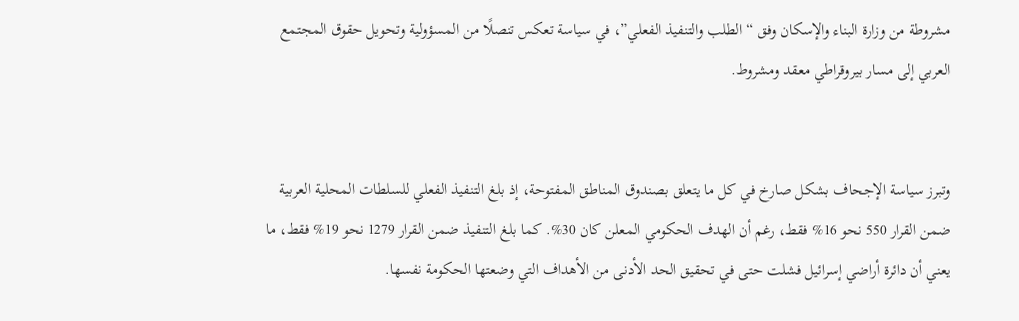مشروطة من وزارة البناء والإسكان وفق “الطلب والتنفيذ الفعلي”، في سياسة تعكس تنصلًا من المسؤولية وتحويل حقوق المجتمع العربي إلى مسار بيروقراطي معقد ومشروط.


وتبرز سياسة الإجحاف بشكل صارخ في كل ما يتعلق بصندوق المناطق المفتوحة، إذ بلغ التنفيذ الفعلي للسلطات المحلية العربية ضمن القرار 550 نحو 16% فقط، رغم أن الهدف الحكومي المعلن كان 30%. كما بلغ التنفيذ ضمن القرار 1279 نحو 19% فقط، ما يعني أن دائرة أراضي إسرائيل فشلت حتى في تحقيق الحد الأدنى من الأهداف التي وضعتها الحكومة نفسها.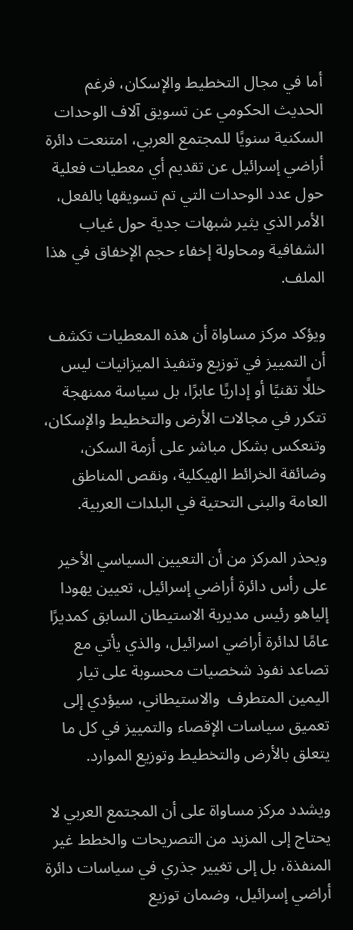أما في مجال التخطيط والإسكان، فرغم الحديث الحكومي عن تسويق آلاف الوحدات السكنية سنويًا للمجتمع العربي، امتنعت دائرة أراضي إسرائيل عن تقديم أي معطيات فعلية حول عدد الوحدات التي تم تسويقها بالفعل، الأمر الذي يثير شبهات جدية حول غياب الشفافية ومحاولة إخفاء حجم الإخفاق في هذا الملف.

ويؤكد مركز مساواة أن هذه المعطيات تكشف أن التمييز في توزيع وتنفيذ الميزانيات ليس خللًا تقنيًا أو إداريًا عابرًا، بل سياسة ممنهجة تتكرر في مجالات الأرض والتخطيط والإسكان، وتنعكس بشكل مباشر على أزمة السكن، وضائقة الخرائط الهيكلية، ونقص المناطق العامة والبنى التحتية في البلدات العربية.

ويحذر المركز من أن التعيين السياسي الأخير على رأس دائرة أراضي إسرائيل، تعيين يهودا إلياهو رئيس مديرية الاستيطان السابق كمديرًا عامًا لدائرة أراضي اسرائيل، والذي يأتي مع تصاعد نفوذ شخصيات محسوبة على تيار اليمين المتطرف  والاستيطاني، سيؤدي إلى تعميق سياسات الإقصاء والتمييز في كل ما يتعلق بالأرض والتخطيط وتوزيع الموارد.

ويشدد مركز مساواة على أن المجتمع العربي لا يحتاج إلى المزيد من التصريحات والخطط غير المنفذة، بل إلى تغيير جذري في سياسات دائرة أراضي إسرائيل، وضمان توزيع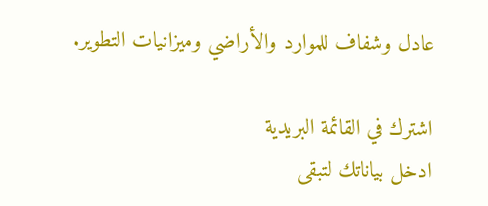عادل وشفاف للموارد والأراضي وميزانيات التطوير.

اشترك في القائمة البريدية
ادخل بياناتك لتبقى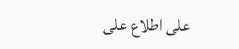على اطلاع على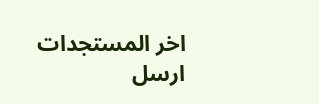اخر المستجدات
ارسل